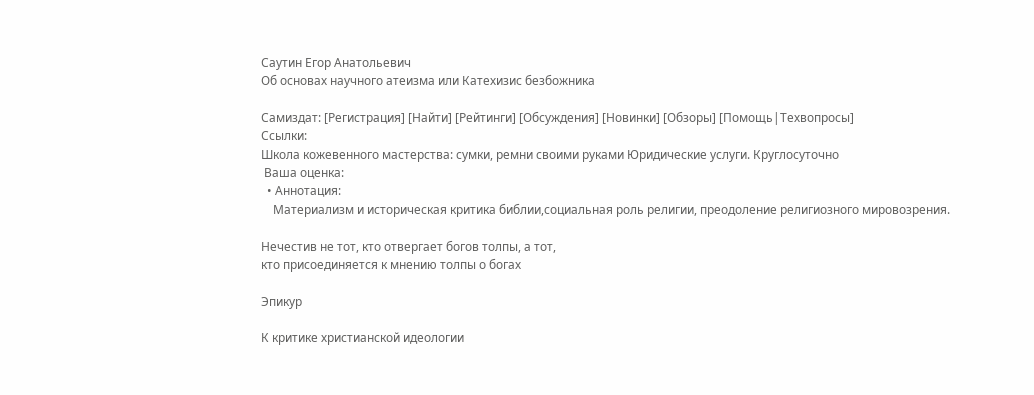Саутин Егор Анатольевич
Об основах научного атеизма или Катехизис безбожника

Самиздат: [Регистрация] [Найти] [Рейтинги] [Обсуждения] [Новинки] [Обзоры] [Помощь|Техвопросы]
Ссылки:
Школа кожевенного мастерства: сумки, ремни своими руками Юридические услуги. Круглосуточно
 Ваша оценка:
  • Аннотация:
    Материализм и историческая критика библии,социальная роль религии, преодоление религиозного мировозрения.

Нечестив не тот, кто отвергает богов толпы, а тот,
кто присоединяется к мнению толпы о богах

Эпикур

К критике христианской идеологии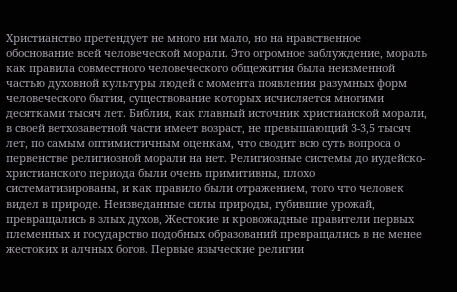Христианство претендует не много ни мало, но на нравственное обоснование всей человеческой морали. Это огромное заблуждение, мораль как правила совместного человеческого общежития была неизменной частью духовной культуры людей с момента появления разумных форм человеческого бытия, существование которых исчисляется многими десятками тысяч лет. Библия, как главный источник христианской морали, в своей ветхозаветной части имеет возраст, не превышающий 3-3,5 тысяч лет, по самым оптимистичным оценкам, что сводит всю суть вопроса о первенстве религиозной морали на нет. Религиозные системы до иудейско-христианского периода были очень примитивны, плохо систематизированы, и как правило были отражением, того что человек видел в природе. Неизведанные силы природы, губившие урожай, превращались в злых духов, Жестокие и кровожадные правители первых племенных и государство подобных образований превращались в не менее жестоких и алчных богов. Первые языческие религии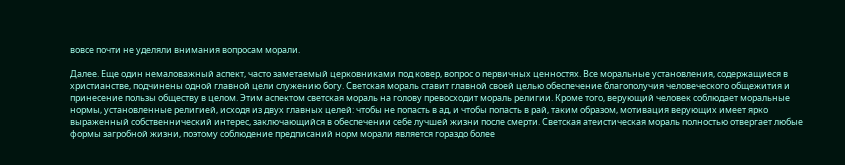вовсе почти не уделяли внимания вопросам морали.

Далее. Еще один немаловажный аспект, часто заметаемый церковниками под ковер, вопрос о первичных ценностях. Все моральные установления, содержащиеся в христианстве, подчинены одной главной цели служению богу. Светская мораль ставит главной своей целью обеспечение благополучия человеческого общежития и принесение пользы обществу в целом. Этим аспектом светская мораль на голову превосходит мораль религии. Кроме того, верующий человек соблюдает моральные нормы, установленные религией, исходя из двух главных целей: чтобы не попасть в ад, и чтобы попасть в рай, таким образом, мотивация верующих имеет ярко выраженный собственнический интерес, заключающийся в обеспечении себе лучшей жизни после смерти. Светская атеистическая мораль полностью отвергает любые формы загробной жизни, поэтому соблюдение предписаний норм морали является гораздо более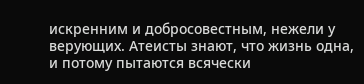искренним и добросовестным, нежели у верующих. Атеисты знают, что жизнь одна, и потому пытаются всячески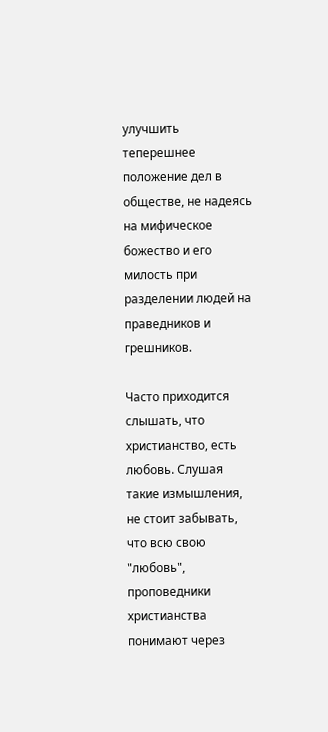улучшить теперешнее положение дел в обществе, не надеясь на мифическое божество и его милость при разделении людей на праведников и грешников.

Часто приходится слышать, что христианство, есть любовь. Слушая такие измышления, не стоит забывать, что всю свою "любовь", проповедники христианства понимают через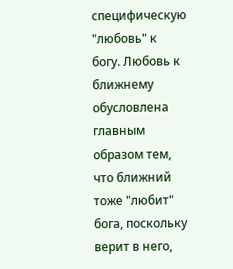специфическую "любовь" к богу. Любовь к ближнему обусловлена главным образом тем, что ближний тоже "любит" бога, поскольку верит в него,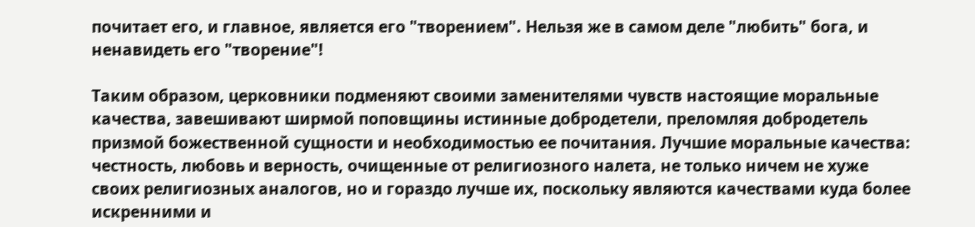почитает его, и главное, является его "творением". Нельзя же в самом деле "любить" бога, и ненавидеть его "творение"!

Таким образом, церковники подменяют своими заменителями чувств настоящие моральные качества, завешивают ширмой поповщины истинные добродетели, преломляя добродетель призмой божественной сущности и необходимостью ее почитания. Лучшие моральные качества: честность, любовь и верность, очищенные от религиозного налета, не только ничем не хуже своих религиозных аналогов, но и гораздо лучше их, поскольку являются качествами куда более искренними и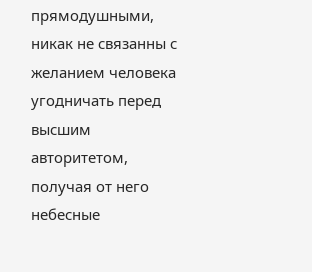прямодушными, никак не связанны с желанием человека угодничать перед высшим авторитетом, получая от него небесные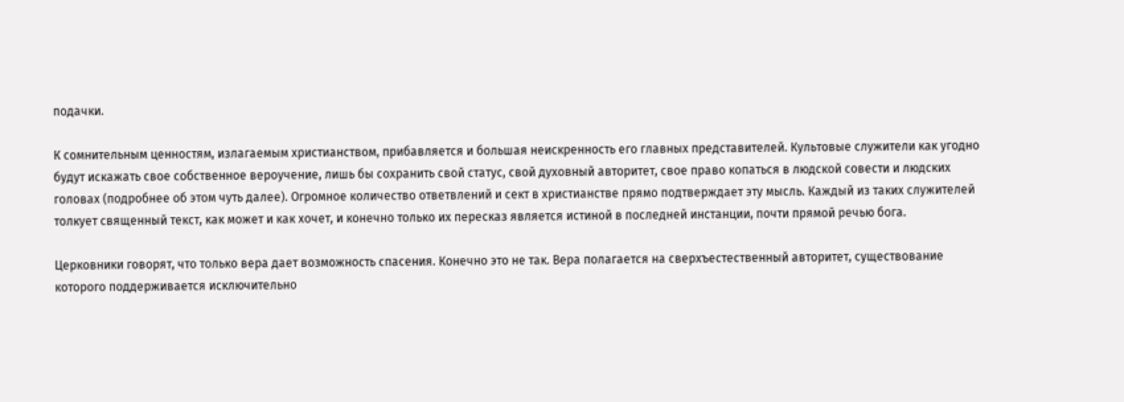подачки.

К сомнительным ценностям, излагаемым христианством, прибавляется и большая неискренность его главных представителей. Культовые служители как угодно будут искажать свое собственное вероучение, лишь бы сохранить свой статус, свой духовный авторитет, свое право копаться в людской совести и людских головах (подробнее об этом чуть далее). Огромное количество ответвлений и сект в христианстве прямо подтверждает эту мысль. Каждый из таких служителей толкует священный текст, как может и как хочет, и конечно только их пересказ является истиной в последней инстанции, почти прямой речью бога.

Церковники говорят, что только вера дает возможность спасения. Конечно это не так. Вера полагается на сверхъестественный авторитет, существование которого поддерживается исключительно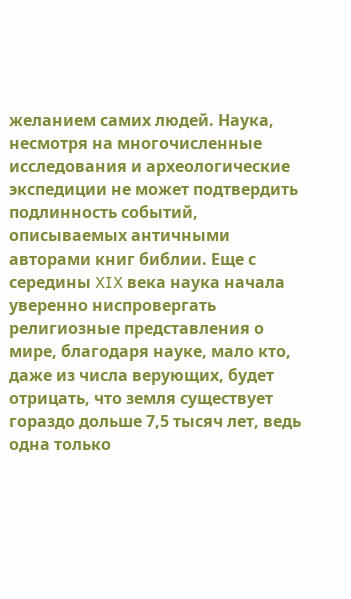желанием самих людей. Наука, несмотря на многочисленные исследования и археологические экспедиции не может подтвердить подлинность событий, описываемых античными авторами книг библии. Еще с середины XIX века наука начала уверенно ниспровергать религиозные представления о мире, благодаря науке, мало кто, даже из числа верующих, будет отрицать, что земля существует гораздо дольше 7,5 тысяч лет, ведь одна только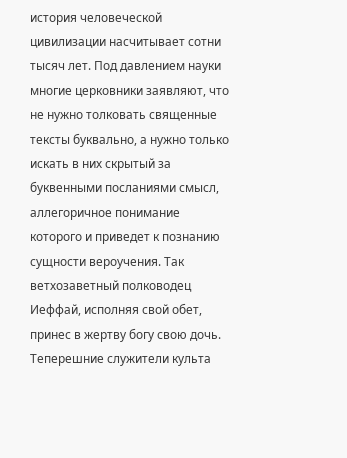история человеческой цивилизации насчитывает сотни тысяч лет. Под давлением науки многие церковники заявляют, что не нужно толковать священные тексты буквально, а нужно только искать в них скрытый за буквенными посланиями смысл, аллегоричное понимание которого и приведет к познанию сущности вероучения. Так ветхозаветный полководец Иеффай, исполняя свой обет, принес в жертву богу свою дочь. Теперешние служители культа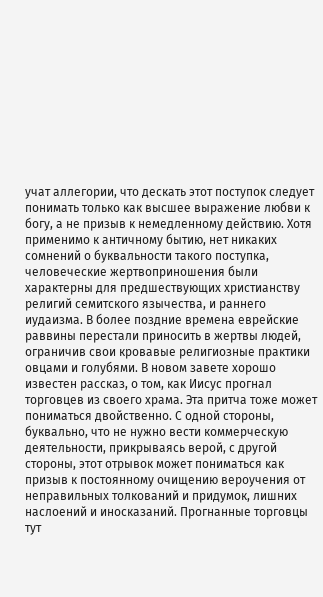учат аллегории, что дескать этот поступок следует понимать только как высшее выражение любви к богу, а не призыв к немедленному действию. Хотя применимо к античному бытию, нет никаких сомнений о буквальности такого поступка, человеческие жертвоприношения были характерны для предшествующих христианству религий семитского язычества, и раннего иудаизма. В более поздние времена еврейские раввины перестали приносить в жертвы людей, ограничив свои кровавые религиозные практики овцами и голубями. В новом завете хорошо известен рассказ, о том, как Иисус прогнал торговцев из своего храма. Эта притча тоже может пониматься двойственно. С одной стороны, буквально, что не нужно вести коммерческую деятельности, прикрываясь верой, с другой стороны, этот отрывок может пониматься как призыв к постоянному очищению вероучения от неправильных толкований и придумок, лишних наслоений и иносказаний. Прогнанные торговцы тут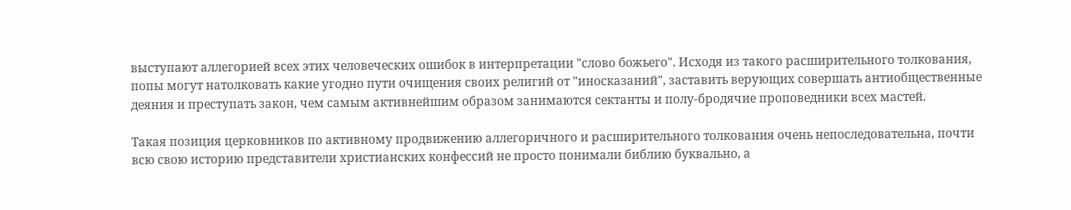выступают аллегорией всех этих человеческих ошибок в интерпретации "слово божьего". Исходя из такого расширительного толкования, попы могут натолковать какие угодно пути очищения своих религий от "иносказаний", заставить верующих совершать антиобщественные деяния и преступать закон, чем самым активнейшим образом занимаются сектанты и полу-бродячие проповедники всех мастей.

Такая позиция церковников по активному продвижению аллегоричного и расширительного толкования очень непоследовательна, почти всю свою историю представители христианских конфессий не просто понимали библию буквально, а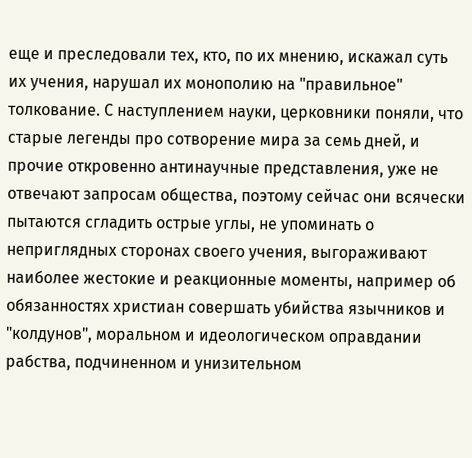еще и преследовали тех, кто, по их мнению, искажал суть их учения, нарушал их монополию на "правильное" толкование. С наступлением науки, церковники поняли, что старые легенды про сотворение мира за семь дней, и прочие откровенно антинаучные представления, уже не отвечают запросам общества, поэтому сейчас они всячески пытаются сгладить острые углы, не упоминать о неприглядных сторонах своего учения, выгораживают наиболее жестокие и реакционные моменты, например об обязанностях христиан совершать убийства язычников и "колдунов", моральном и идеологическом оправдании рабства, подчиненном и унизительном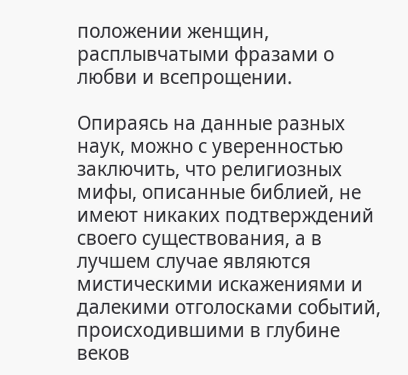положении женщин, расплывчатыми фразами о любви и всепрощении.

Опираясь на данные разных наук, можно с уверенностью заключить, что религиозных мифы, описанные библией, не имеют никаких подтверждений своего существования, а в лучшем случае являются мистическими искажениями и далекими отголосками событий, происходившими в глубине веков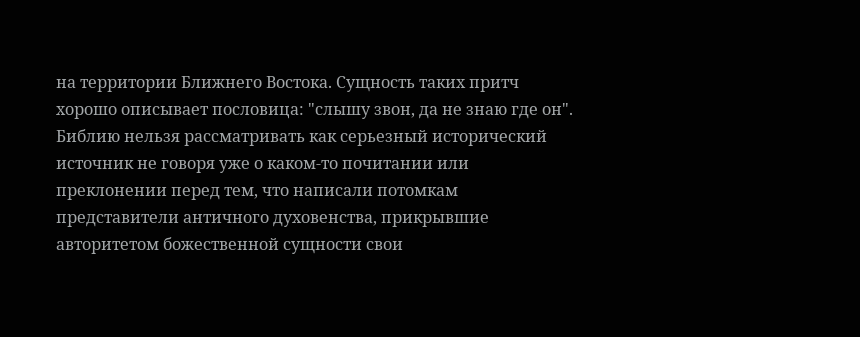на территории Ближнего Востока. Сущность таких притч хорошо описывает пословица: "слышу звон, да не знаю где он". Библию нельзя рассматривать как серьезный исторический источник не говоря уже о каком-то почитании или преклонении перед тем, что написали потомкам представители античного духовенства, прикрывшие авторитетом божественной сущности свои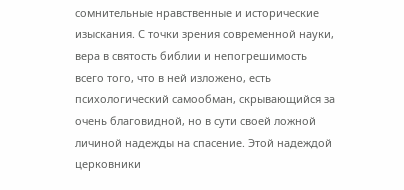сомнительные нравственные и исторические изыскания. С точки зрения современной науки, вера в святость библии и непогрешимость всего того, что в ней изложено, есть психологический самообман, скрывающийся за очень благовидной, но в сути своей ложной личиной надежды на спасение. Этой надеждой церковники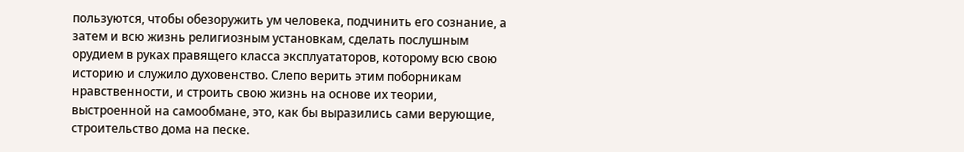пользуются, чтобы обезоружить ум человека, подчинить его сознание, а затем и всю жизнь религиозным установкам, сделать послушным орудием в руках правящего класса эксплуататоров, которому всю свою историю и служило духовенство. Слепо верить этим поборникам нравственности, и строить свою жизнь на основе их теории, выстроенной на самообмане, это, как бы выразились сами верующие, строительство дома на песке.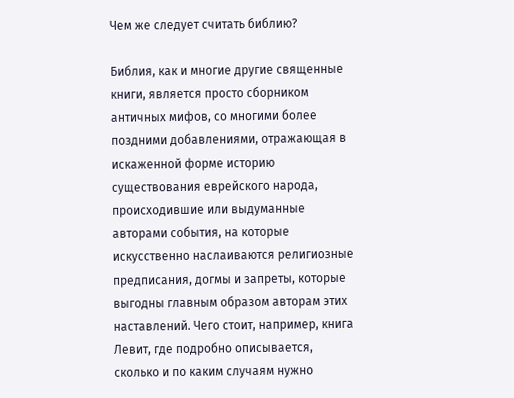Чем же следует считать библию?

Библия, как и многие другие священные книги, является просто сборником античных мифов, со многими более поздними добавлениями, отражающая в искаженной форме историю существования еврейского народа, происходившие или выдуманные авторами события, на которые искусственно наслаиваются религиозные предписания, догмы и запреты, которые выгодны главным образом авторам этих наставлений. Чего стоит, например, книга Левит, где подробно описывается, сколько и по каким случаям нужно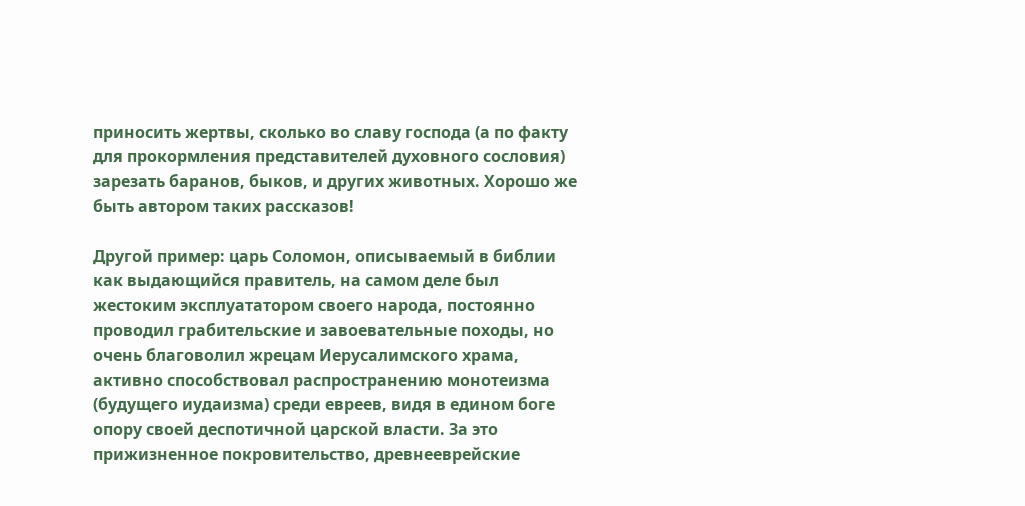приносить жертвы, сколько во славу господа (а по факту для прокормления представителей духовного сословия) зарезать баранов, быков, и других животных. Хорошо же быть автором таких рассказов!

Другой пример: царь Соломон, описываемый в библии как выдающийся правитель, на самом деле был жестоким эксплуататором своего народа, постоянно проводил грабительские и завоевательные походы, но очень благоволил жрецам Иерусалимского храма, активно способствовал распространению монотеизма (будущего иудаизма) среди евреев, видя в едином боге опору своей деспотичной царской власти. За это прижизненное покровительство, древнееврейские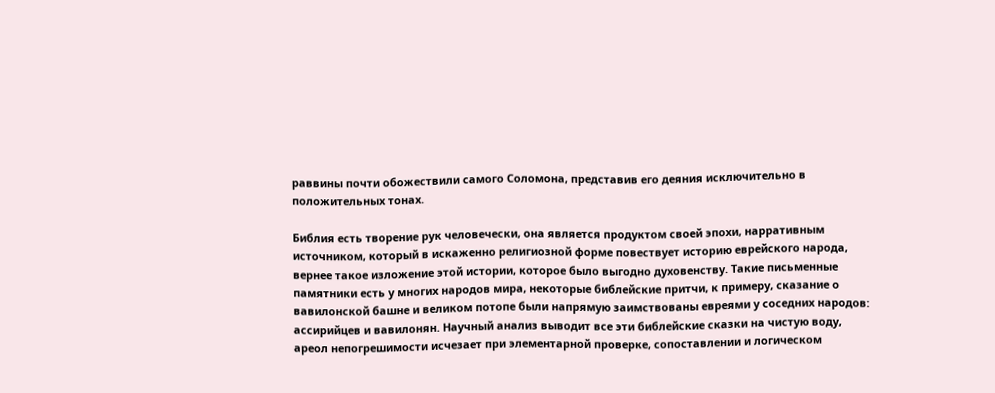раввины почти обожествили самого Соломона, представив его деяния исключительно в положительных тонах.

Библия есть творение рук человечески, она является продуктом своей эпохи, нарративным источником, который в искаженно религиозной форме повествует историю еврейского народа, вернее такое изложение этой истории, которое было выгодно духовенству. Такие письменные памятники есть у многих народов мира, некоторые библейские притчи, к примеру, сказание о вавилонской башне и великом потопе были напрямую заимствованы евреями у соседних народов: ассирийцев и вавилонян. Научный анализ выводит все эти библейские сказки на чистую воду, ареол непогрешимости исчезает при элементарной проверке, сопоставлении и логическом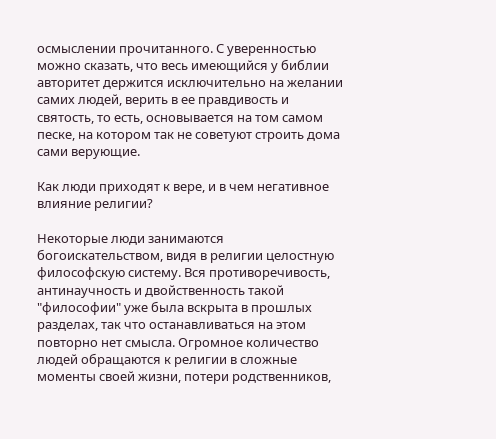осмыслении прочитанного. С уверенностью можно сказать, что весь имеющийся у библии авторитет держится исключительно на желании самих людей, верить в ее правдивость и святость, то есть, основывается на том самом песке, на котором так не советуют строить дома сами верующие.

Как люди приходят к вере, и в чем негативное влияние религии?

Некоторые люди занимаются богоискательством, видя в религии целостную философскую систему. Вся противоречивость, антинаучность и двойственность такой "философии" уже была вскрыта в прошлых разделах, так что останавливаться на этом повторно нет смысла. Огромное количество людей обращаются к религии в сложные моменты своей жизни, потери родственников,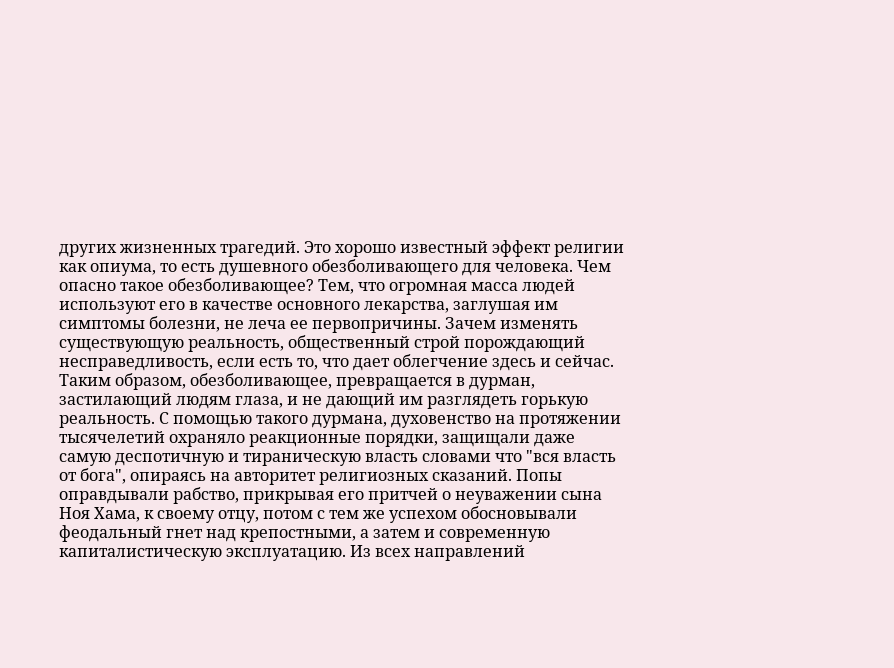других жизненных трагедий. Это хорошо известный эффект религии как опиума, то есть душевного обезболивающего для человека. Чем опасно такое обезболивающее? Тем, что огромная масса людей используют его в качестве основного лекарства, заглушая им симптомы болезни, не леча ее первопричины. Зачем изменять существующую реальность, общественный строй порождающий несправедливость, если есть то, что дает облегчение здесь и сейчас. Таким образом, обезболивающее, превращается в дурман, застилающий людям глаза, и не дающий им разглядеть горькую реальность. С помощью такого дурмана, духовенство на протяжении тысячелетий охраняло реакционные порядки, защищали даже самую деспотичную и тираническую власть словами что "вся власть от бога", опираясь на авторитет религиозных сказаний. Попы оправдывали рабство, прикрывая его притчей о неуважении сына Ноя Хама, к своему отцу, потом с тем же успехом обосновывали феодальный гнет над крепостными, а затем и современную капиталистическую эксплуатацию. Из всех направлений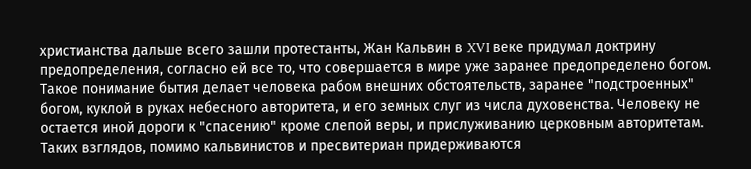христианства дальше всего зашли протестанты, Жан Кальвин в XVI веке придумал доктрину предопределения, согласно ей все то, что совершается в мире уже заранее предопределено богом. Такое понимание бытия делает человека рабом внешних обстоятельств, заранее "подстроенных" богом, куклой в руках небесного авторитета, и его земных слуг из числа духовенства. Человеку не остается иной дороги к "спасению" кроме слепой веры, и прислуживанию церковным авторитетам. Таких взглядов, помимо кальвинистов и пресвитериан придерживаются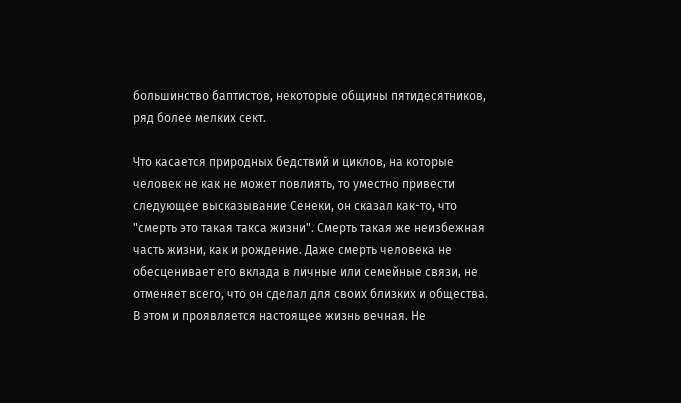большинство баптистов, некоторые общины пятидесятников, ряд более мелких сект.

Что касается природных бедствий и циклов, на которые человек не как не может повлиять, то уместно привести следующее высказывание Сенеки, он сказал как-то, что "смерть это такая такса жизни". Смерть такая же неизбежная часть жизни, как и рождение. Даже смерть человека не обесценивает его вклада в личные или семейные связи, не отменяет всего, что он сделал для своих близких и общества. В этом и проявляется настоящее жизнь вечная. Не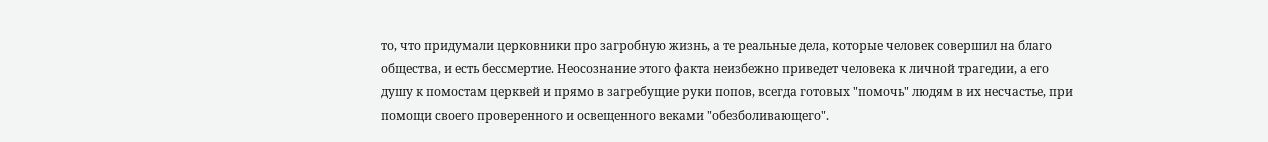то, что придумали церковники про загробную жизнь, а те реальные дела, которые человек совершил на благо общества, и есть бессмертие. Неосознание этого факта неизбежно приведет человека к личной трагедии, а его душу к помостам церквей и прямо в загребущие руки попов, всегда готовых "помочь" людям в их несчастье, при помощи своего проверенного и освещенного веками "обезболивающего".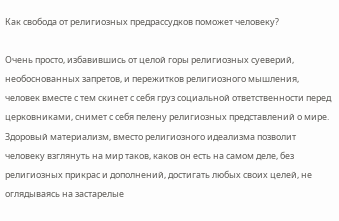Как свобода от религиозных предрассудков поможет человеку?

Очень просто, избавившись от целой горы религиозных суеверий, необоснованных запретов, и пережитков религиозного мышления, человек вместе с тем скинет с себя груз социальной ответственности перед церковниками, снимет с себя пелену религиозных представлений о мире. Здоровый материализм, вместо религиозного идеализма позволит человеку взглянуть на мир таков, каков он есть на самом деле, без религиозных прикрас и дополнений, достигать любых своих целей, не оглядываясь на застарелые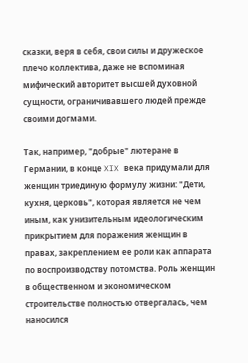сказки, веря в себя, свои силы и дружеское плечо коллектива, даже не вспоминая мифический авторитет высшей духовной сущности, ограничивавшего людей прежде своими догмами.

Так, например, "добрые" лютеране в Германии, в конце XIX века придумали для женщин триединую формулу жизни: "Дети, кухня, церковь", которая является не чем иным, как унизительным идеологическим прикрытием для поражения женщин в правах, закреплением ее роли как аппарата по воспроизводству потомства. Роль женщин в общественном и экономическом строительстве полностью отвергалась, чем наносился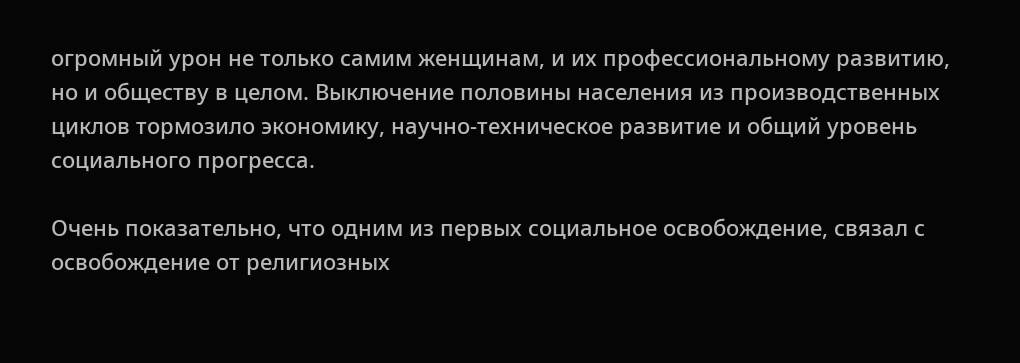огромный урон не только самим женщинам, и их профессиональному развитию, но и обществу в целом. Выключение половины населения из производственных циклов тормозило экономику, научно-техническое развитие и общий уровень социального прогресса.

Очень показательно, что одним из первых социальное освобождение, связал с освобождение от религиозных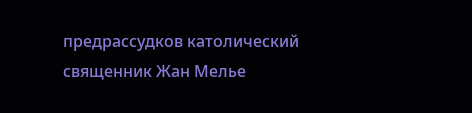предрассудков католический священник Жан Мелье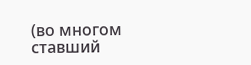(во многом ставший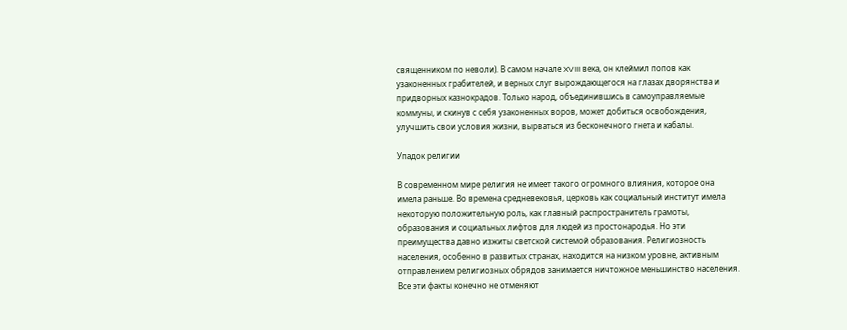священником по неволи). В самом начале XVIII века, он клеймил попов как узаконенных грабителей, и верных слуг вырождающегося на глазах дворянства и придворных казнокрадов. Только народ, объединившись в самоуправляемые коммуны, и скинув с себя узаконенных воров, может добиться освобождения, улучшить свои условия жизни, вырваться из бесконечного гнета и кабалы.

Упадок религии

В современном мире религия не имеет такого огромного влияния, которое она имела раньше. Во времена средневековья, церковь как социальный институт имела некоторую положительную роль, как главный распространитель грамоты, образования и социальных лифтов для людей из простонародья. Но эти преимущества давно изжиты светской системой образования. Религиозность населения, особенно в развитых странах, находится на низком уровне, активным отправлением религиозных обрядов занимается ничтожное меньшинство населения. Все эти факты конечно не отменяют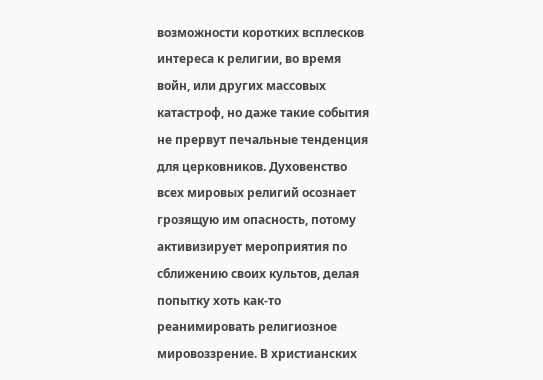возможности коротких всплесков интереса к религии, во время войн, или других массовых катастроф, но даже такие события не прервут печальные тенденция для церковников. Духовенство всех мировых религий осознает грозящую им опасность, потому активизирует мероприятия по сближению своих культов, делая попытку хоть как-то реанимировать религиозное мировоззрение. В христианских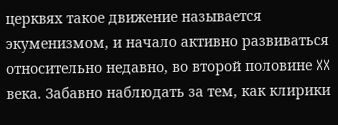церквях такое движение называется экуменизмом, и начало активно развиваться относительно недавно, во второй половине XX века. Забавно наблюдать за тем, как клирики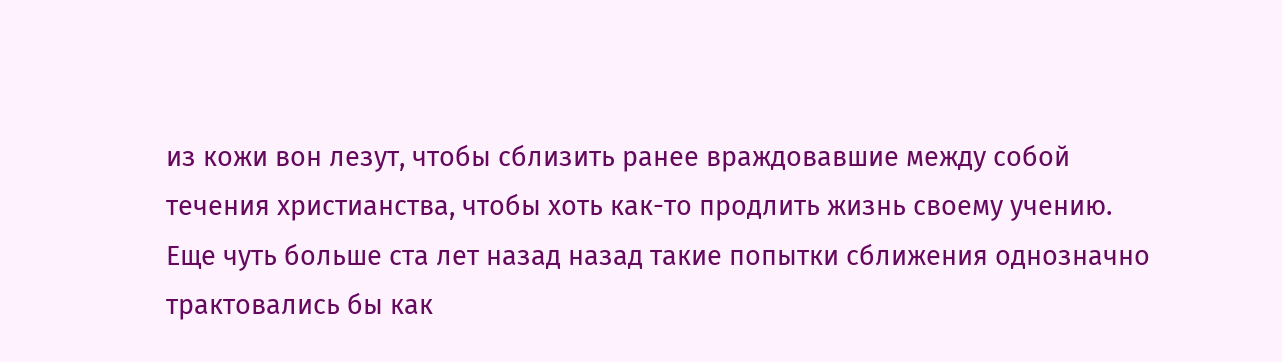из кожи вон лезут, чтобы сблизить ранее враждовавшие между собой течения христианства, чтобы хоть как-то продлить жизнь своему учению. Еще чуть больше ста лет назад назад такие попытки сближения однозначно трактовались бы как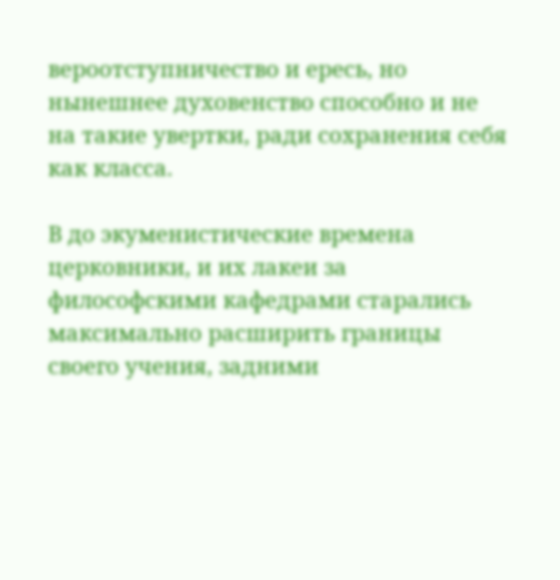вероотступничество и ересь, но нынешнее духовенство способно и не на такие увертки, ради сохранения себя как класса.

В до экуменистические времена церковники, и их лакеи за философскими кафедрами старались максимально расширить границы своего учения, задними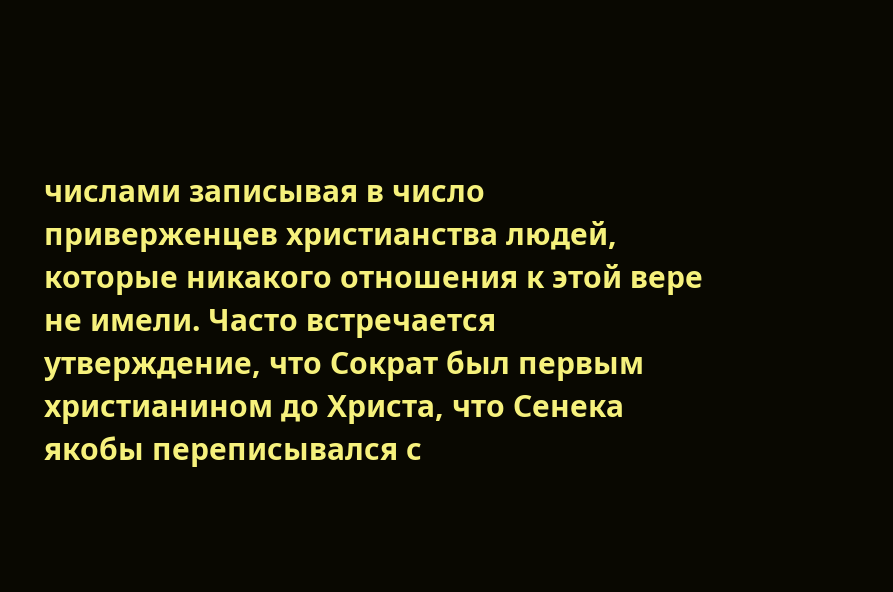числами записывая в число приверженцев христианства людей, которые никакого отношения к этой вере не имели. Часто встречается утверждение, что Сократ был первым христианином до Христа, что Сенека якобы переписывался с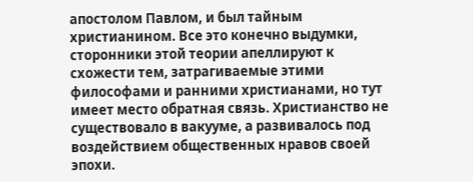апостолом Павлом, и был тайным христианином. Все это конечно выдумки, сторонники этой теории апеллируют к схожести тем, затрагиваемые этими философами и ранними христианами, но тут имеет место обратная связь. Христианство не существовало в вакууме, а развивалось под воздействием общественных нравов своей эпохи.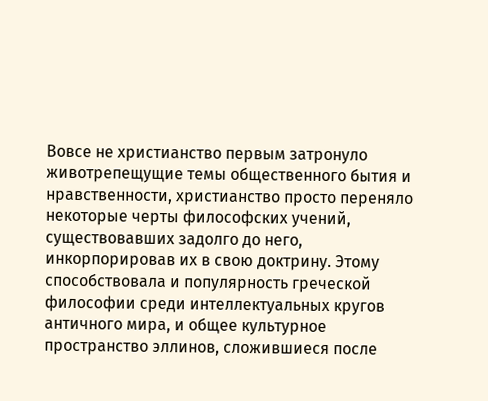Вовсе не христианство первым затронуло животрепещущие темы общественного бытия и нравственности, христианство просто переняло некоторые черты философских учений, существовавших задолго до него, инкорпорировав их в свою доктрину. Этому способствовала и популярность греческой философии среди интеллектуальных кругов античного мира, и общее культурное пространство эллинов, сложившиеся после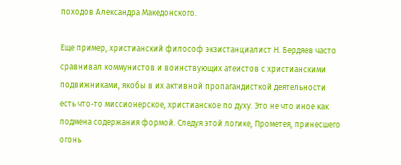походов Александра Македонского.

Еще пример, христианский философ экзистанциалист Н. Бердяев часто сравнивал коммунистов и воинствующих атеистов с христианскими подвижниками, якобы в их активной пропагандисткой деятельности есть что-то миссионерское, христианское по духу. Это не что иное как подмена содержания формой. Следуя этой логике, Прометея, принесшего огонь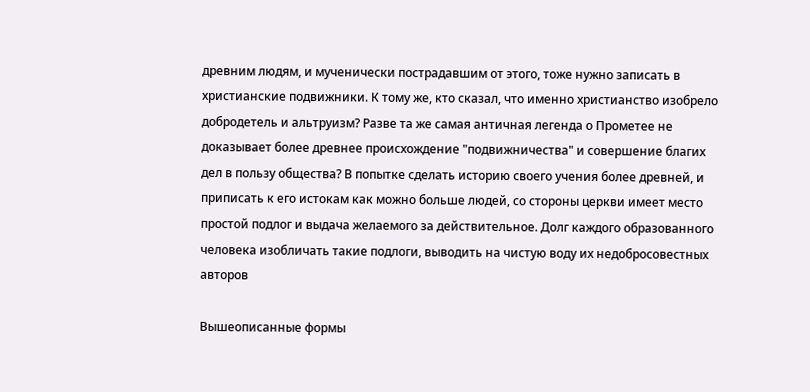древним людям, и мученически пострадавшим от этого, тоже нужно записать в христианские подвижники. К тому же, кто сказал, что именно христианство изобрело добродетель и альтруизм? Разве та же самая античная легенда о Прометее не доказывает более древнее происхождение "подвижничества" и совершение благих дел в пользу общества? В попытке сделать историю своего учения более древней, и приписать к его истокам как можно больше людей, со стороны церкви имеет место простой подлог и выдача желаемого за действительное. Долг каждого образованного человека изобличать такие подлоги, выводить на чистую воду их недобросовестных авторов

Вышеописанные формы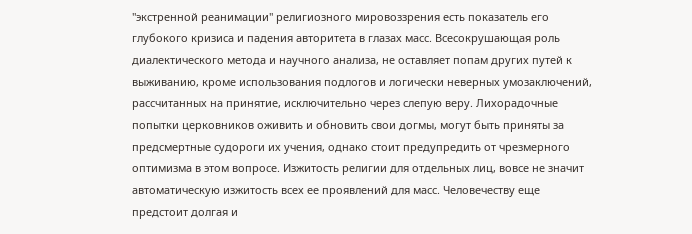"экстренной реанимации" религиозного мировоззрения есть показатель его глубокого кризиса и падения авторитета в глазах масс. Всесокрушающая роль диалектического метода и научного анализа, не оставляет попам других путей к выживанию, кроме использования подлогов и логически неверных умозаключений, рассчитанных на принятие, исключительно через слепую веру. Лихорадочные попытки церковников оживить и обновить свои догмы, могут быть приняты за предсмертные судороги их учения, однако стоит предупредить от чрезмерного оптимизма в этом вопросе. Изжитость религии для отдельных лиц, вовсе не значит автоматическую изжитость всех ее проявлений для масс. Человечеству еще предстоит долгая и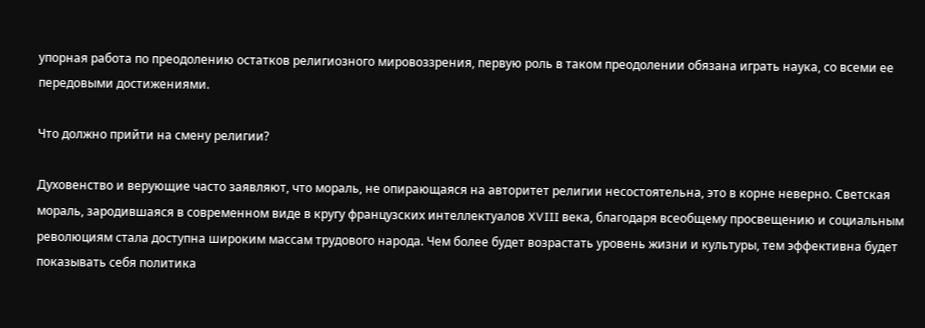упорная работа по преодолению остатков религиозного мировоззрения, первую роль в таком преодолении обязана играть наука, со всеми ее передовыми достижениями.

Что должно прийти на смену религии?

Духовенство и верующие часто заявляют, что мораль, не опирающаяся на авторитет религии несостоятельна, это в корне неверно. Светская мораль, зародившаяся в современном виде в кругу французских интеллектуалов XVIII века, благодаря всеобщему просвещению и социальным революциям стала доступна широким массам трудового народа. Чем более будет возрастать уровень жизни и культуры, тем эффективна будет показывать себя политика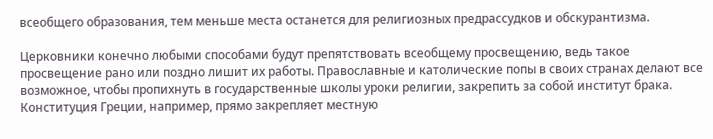всеобщего образования, тем меньше места останется для религиозных предрассудков и обскурантизма.

Церковники конечно любыми способами будут препятствовать всеобщему просвещению, ведь такое просвещение рано или поздно лишит их работы. Православные и католические попы в своих странах делают все возможное, чтобы пропихнуть в государственные школы уроки религии, закрепить за собой институт брака. Конституция Греции, например, прямо закрепляет местную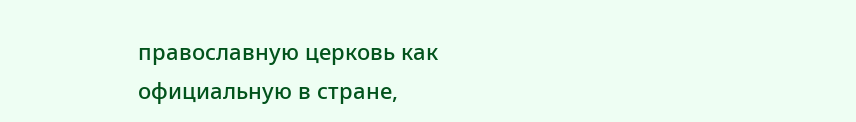православную церковь как официальную в стране,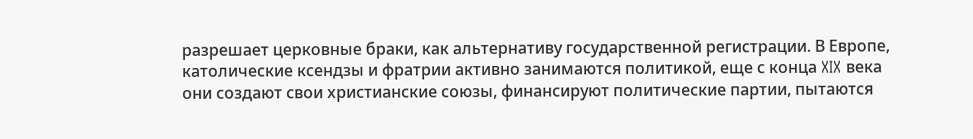разрешает церковные браки, как альтернативу государственной регистрации. В Европе, католические ксендзы и фратрии активно занимаются политикой, еще с конца XIX века они создают свои христианские союзы, финансируют политические партии, пытаются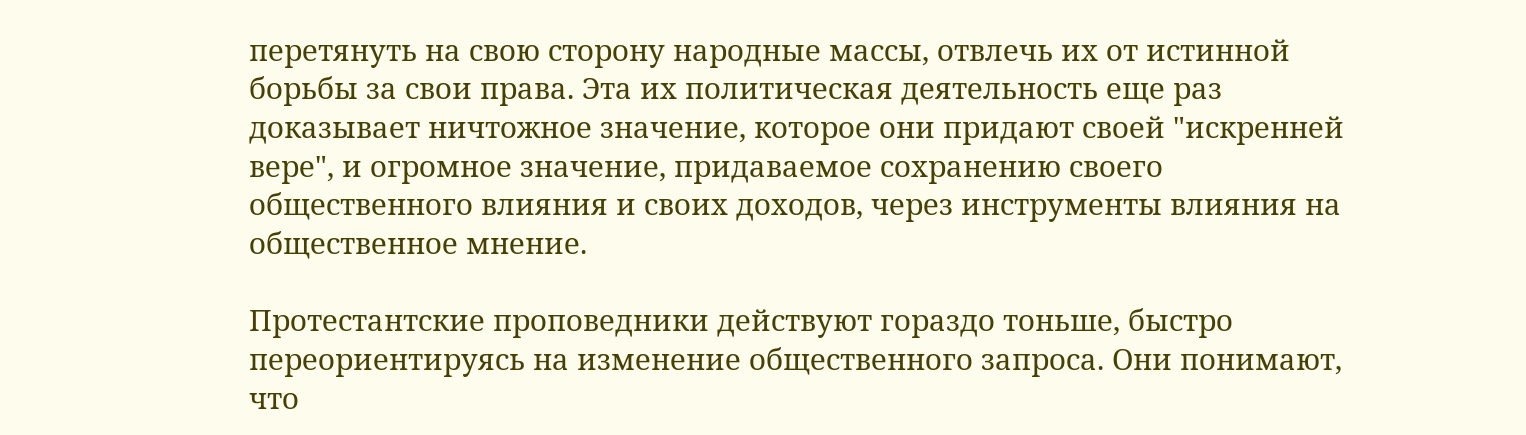перетянуть на свою сторону народные массы, отвлечь их от истинной борьбы за свои права. Эта их политическая деятельность еще раз доказывает ничтожное значение, которое они придают своей "искренней вере", и огромное значение, придаваемое сохранению своего общественного влияния и своих доходов, через инструменты влияния на общественное мнение.

Протестантские проповедники действуют гораздо тоньше, быстро переориентируясь на изменение общественного запроса. Они понимают, что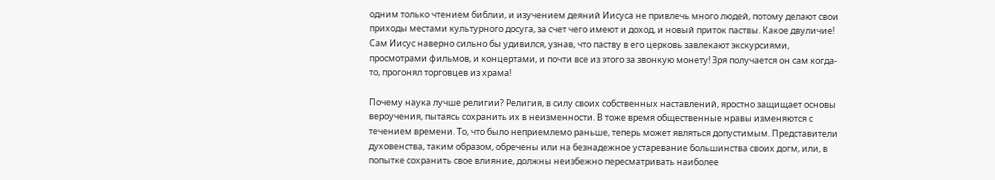одним только чтением библии, и изучением деяний Иисуса не привлечь много людей, потому делают свои приходы местами культурного досуга, за счет чего имеют и доход, и новый приток паствы. Какое двуличие! Сам Иисус наверно сильно бы удивился, узнав, что паству в его церковь завлекают экскурсиями, просмотрами фильмов, и концертами, и почти все из этого за звонкую монету! Зря получается он сам когда-то, прогонял торговцев из храма!

Почему наука лучше религии? Религия, в силу своих собственных наставлений, яростно защищает основы вероучения, пытаясь сохранить их в неизменности. В тоже время общественные нравы изменяются с течением времени. То, что было неприемлемо раньше, теперь может являться допустимым. Представители духовенства, таким образом, обречены или на безнадежное устаревание большинства своих догм, или, в попытке сохранить свое влияние, должны неизбежно пересматривать наиболее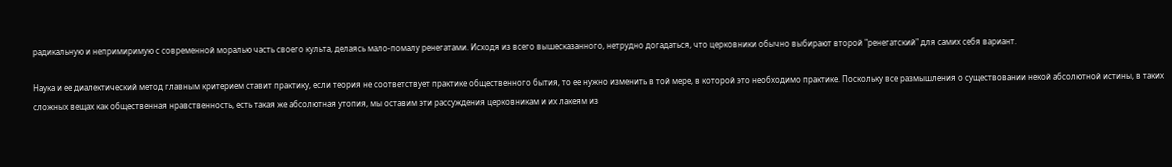радикальную и непримиримую с современной моралью часть своего культа, делаясь мало-помалу ренегатами. Исходя из всего вышесказанного, нетрудно догадаться, что церковники обычно выбирают второй "ренегатский" для самих себя вариант.

Наука и ее диалектический метод главным критерием ставит практику, если теория не соответствует практике общественного бытия, то ее нужно изменить в той мере, в которой это необходимо практике. Поскольку все размышления о существовании некой абсолютной истины, в таких сложных вещах как общественная нравственность, есть такая же абсолютная утопия, мы оставим эти рассуждения церковникам и их лакеям из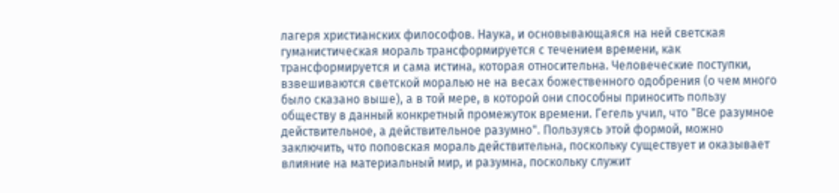лагеря христианских философов. Наука, и основывающаяся на ней светская гуманистическая мораль трансформируется с течением времени, как трансформируется и сама истина, которая относительна. Человеческие поступки, взвешиваются светской моралью не на весах божественного одобрения (о чем много было сказано выше), а в той мере, в которой они способны приносить пользу обществу в данный конкретный промежуток времени. Гегель учил, что "Все разумное действительное, а действительное разумно". Пользуясь этой формой, можно заключить, что поповская мораль действительна, поскольку существует и оказывает влияние на материальный мир, и разумна, поскольку служит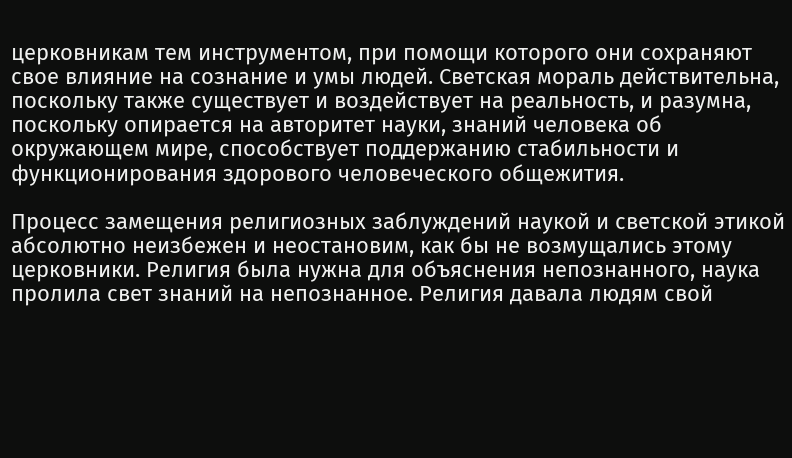церковникам тем инструментом, при помощи которого они сохраняют свое влияние на сознание и умы людей. Светская мораль действительна, поскольку также существует и воздействует на реальность, и разумна, поскольку опирается на авторитет науки, знаний человека об окружающем мире, способствует поддержанию стабильности и функционирования здорового человеческого общежития.

Процесс замещения религиозных заблуждений наукой и светской этикой абсолютно неизбежен и неостановим, как бы не возмущались этому церковники. Религия была нужна для объяснения непознанного, наука пролила свет знаний на непознанное. Религия давала людям свой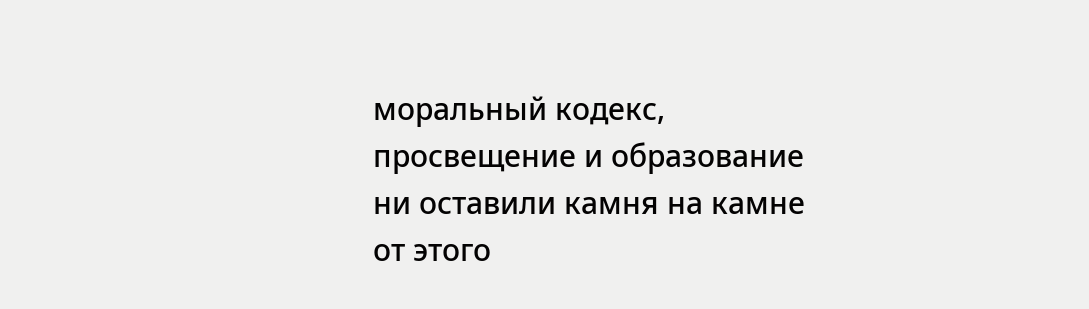моральный кодекс, просвещение и образование ни оставили камня на камне от этого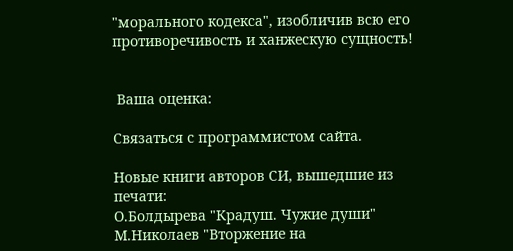"морального кодекса", изобличив всю его противоречивость и ханжескую сущность!


 Ваша оценка:

Связаться с программистом сайта.

Новые книги авторов СИ, вышедшие из печати:
О.Болдырева "Крадуш. Чужие души" М.Николаев "Вторжение на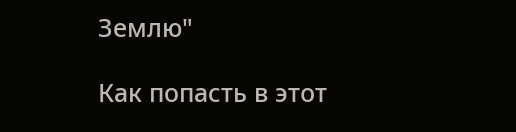Землю"

Как попасть в этoт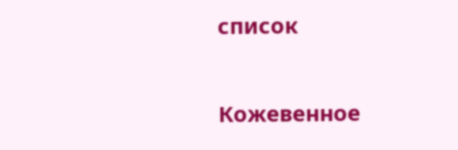список

Кожевенное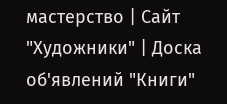мастерство | Сайт "Художники" | Доска об'явлений "Книги"